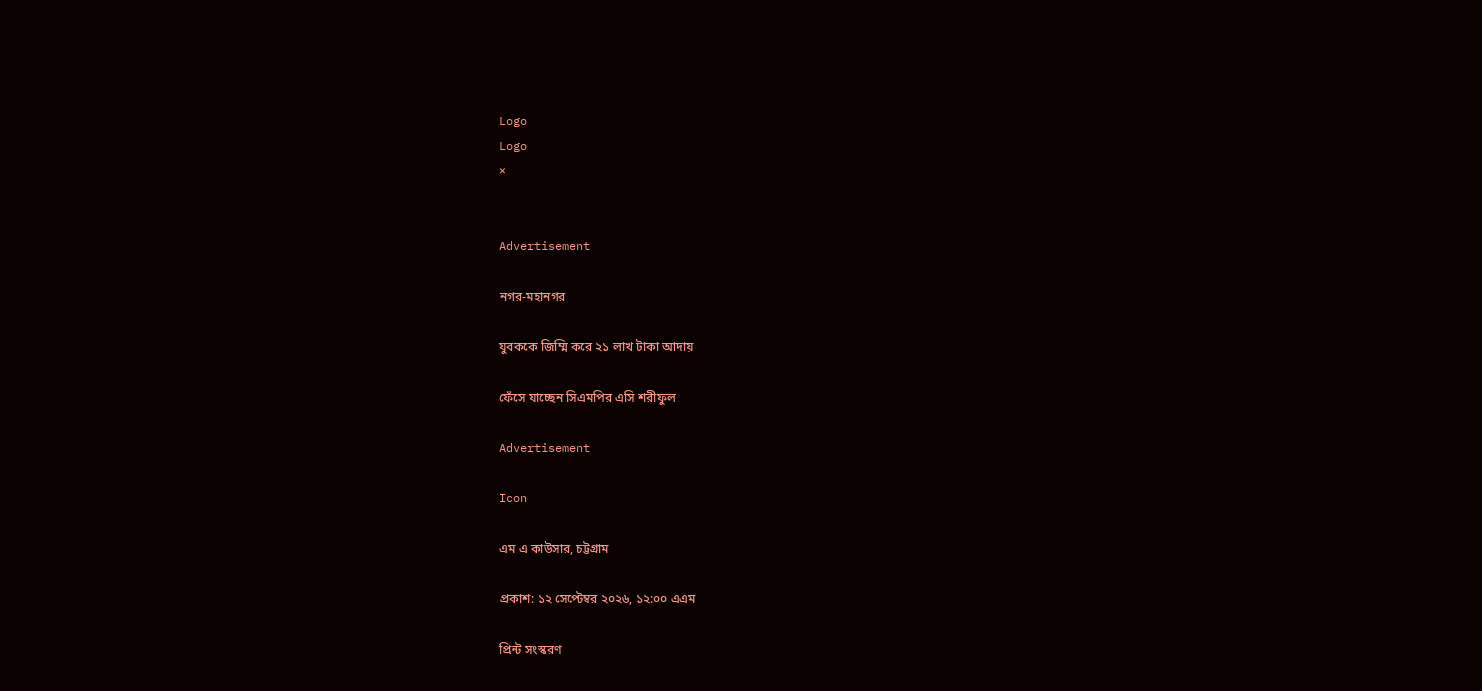Logo
Logo
×


Advertisement

নগর-মহানগর

যুবককে জিম্মি করে ২১ লাখ টাকা আদায়

ফেঁসে যাচ্ছেন সিএমপির এসি শরীফুল

Advertisement

Icon

এম এ কাউসার, চট্টগ্রাম

প্রকাশ: ১২ সেপ্টেম্বর ২০২৬, ১২:০০ এএম

প্রিন্ট সংস্করণ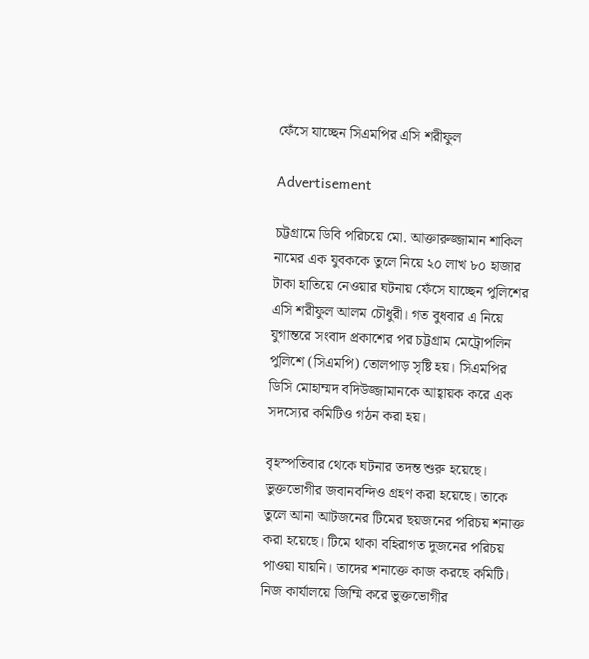ফেঁসে যাচ্ছেন সিএমপির এসি শরীফুল

Advertisement

চট্টগ্রামে ডিবি পরিচয়ে মো. আক্তারুজ্জামান শাকিল নামের এক যুবককে তুলে নিয়ে ২০ লাখ ৮০ হাজার টাকা হাতিয়ে নেওয়ার ঘটনায় ফেঁসে যাচ্ছেন পুলিশের এসি শরীফুল আলম চৌধুরী। গত বুধবার এ নিয়ে যুগান্তরে সংবাদ প্রকাশের পর চট্টগ্রাম মেট্রোপলিন পুলিশে (সিএমপি) তোলপাড় সৃষ্টি হয়। সিএমপির ডিসি মোহাম্মদ বদিউজ্জামানকে আহ্বায়ক করে এক সদস্যের কমিটিও গঠন করা হয়।

বৃহস্পতিবার থেকে ঘটনার তদন্ত শুরু হয়েছে। ভুক্তভোগীর জবানবন্দিও গ্রহণ করা হয়েছে। তাকে তুলে আনা আটজনের টিমের ছয়জনের পরিচয় শনাক্ত করা হয়েছে। টিমে থাকা বহিরাগত দুজনের পরিচয় পাওয়া যায়নি। তাদের শনাক্তে কাজ করছে কমিটি। নিজ কার্যালয়ে জিম্মি করে ভুক্তভোগীর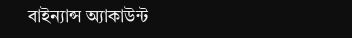বাইন্যান্স অ্যাকাউন্ট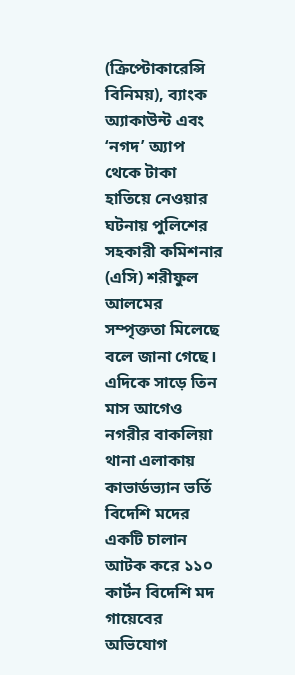(ক্রিপ্টোকারেন্সি বিনিময়), ব্যাংক অ্যাকাউন্ট এবং ‘নগদ’ অ্যাপ থেকে টাকা হাতিয়ে নেওয়ার ঘটনায় পুলিশের সহকারী কমিশনার (এসি) শরীফুল আলমের সম্পৃক্ততা মিলেছে বলে জানা গেছে। এদিকে সাড়ে তিন মাস আগেও নগরীর বাকলিয়া থানা এলাকায় কাভার্ডভ্যান ভর্তি বিদেশি মদের একটি চালান আটক করে ১১০ কার্টন বিদেশি মদ গায়েবের অভিযোগ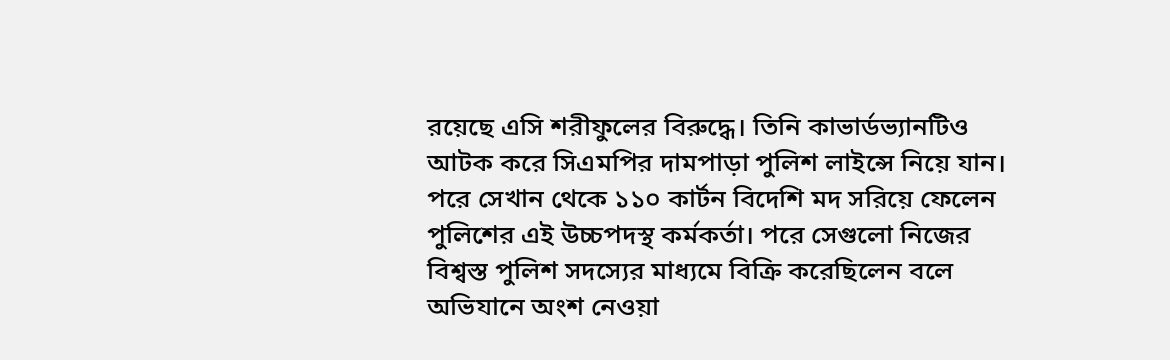রয়েছে এসি শরীফুলের বিরুদ্ধে। তিনি কাভার্ডভ্যানটিও আটক করে সিএমপির দামপাড়া পুলিশ লাইন্সে নিয়ে যান। পরে সেখান থেকে ১১০ কার্টন বিদেশি মদ সরিয়ে ফেলেন পুলিশের এই উচ্চপদস্থ কর্মকর্তা। পরে সেগুলো নিজের বিশ্বস্ত পুলিশ সদস্যের মাধ্যমে বিক্রি করেছিলেন বলে অভিযানে অংশ নেওয়া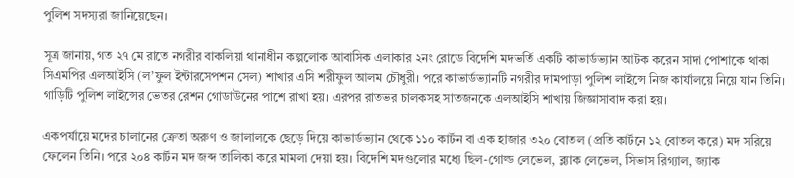পুলিশ সদস্যরা জানিয়েছেন।

সূত্র জানায়, গত ২৭ মে রাতে নগরীর বাকলিয়া থানাধীন কল্পলোক আবাসিক এলাকার ২নং রোডে বিদেশি মদভর্তি একটি কাভার্ডভ্যান আটক করেন সাদা পোশাকে থাকা সিএমপির এলআইসি (ল’ফুল ইন্টারসেপশন সেল) শাখার এসি শরীফুল আলম চৌধুরী। পরে কাভার্ডভ্যানটি নগরীর দামপাড়া পুলিশ লাইন্সে নিজ কার্যালয়ে নিয়ে যান তিনি। গাড়িটি পুলিশ লাইন্সের ভেতর রেশন গোডাউনের পাশে রাখা হয়। এরপর রাতভর চালকসহ সাতজনকে এলআইসি শাখায় জিজ্ঞাসাবাদ করা হয়।

একপর্যায়ে মদের চালানের ক্রেতা অরুণ ও জালালকে ছেড়ে দিয়ে কাভার্ডভ্যান থেকে ১১০ কার্টন বা এক হাজার ৩২০ বোতল (প্রতি কার্টনে ১২ বোতল করে) মদ সরিয়ে ফেলেন তিনি। পরে ২০৪ কার্টন মদ জব্দ তালিকা করে মামলা দেয়া হয়। বিদেশি মদগুলোর মধ্যে ছিল-গোল্ড লেভেল, ব্ল্যাক লেভেল, সিভাস রিগ্যাল, জ্যাক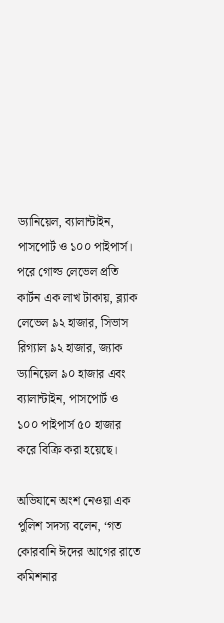ড্যানিয়েল, ব্যালান্টাইন, পাসপোর্ট ও ১০০ পাইপার্স। পরে গোল্ড লেভেল প্রতি কার্টন এক লাখ টাকায়, ব্ল্যাক লেভেল ৯২ হাজার, সিভাস রিগ্যাল ৯২ হাজার, জ্যাক ড্যানিয়েল ৯০ হাজার এবং ব্যালান্টাইন, পাসপোর্ট ও ১০০ পাইপার্স ৫০ হাজার করে বিক্রি করা হয়েছে।

অভিযানে অংশ নেওয়া এক পুলিশ সদস্য বলেন, ‘গত কোরবানি ঈদের আগের রাতে কমিশনার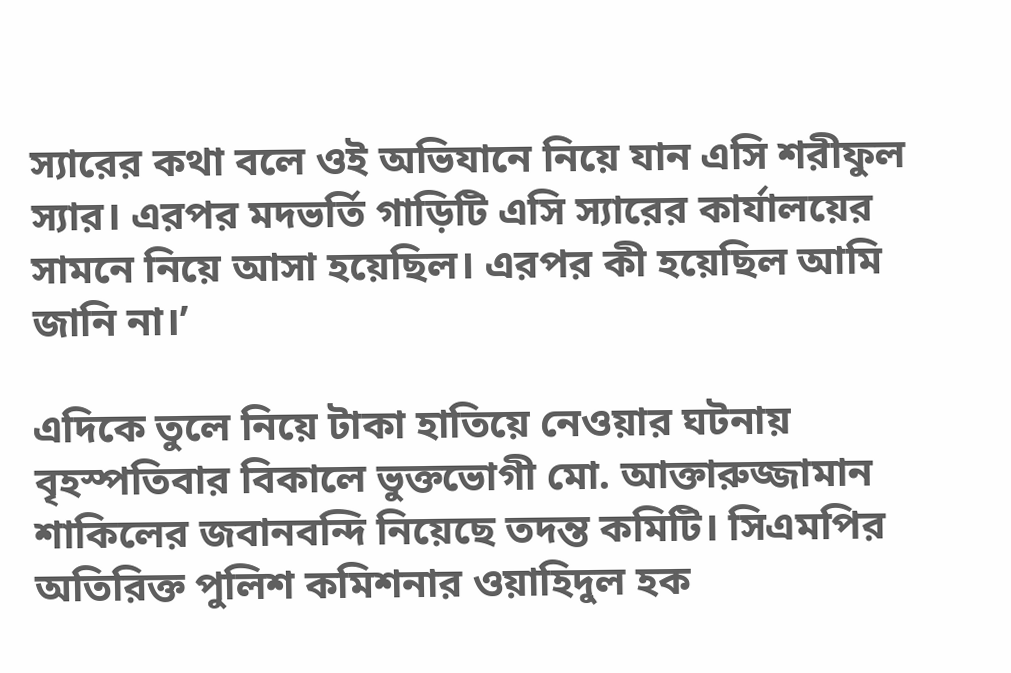স্যারের কথা বলে ওই অভিযানে নিয়ে যান এসি শরীফুল স্যার। এরপর মদভর্তি গাড়িটি এসি স্যারের কার্যালয়ের সামনে নিয়ে আসা হয়েছিল। এরপর কী হয়েছিল আমি জানি না।’

এদিকে তুলে নিয়ে টাকা হাতিয়ে নেওয়ার ঘটনায় বৃহস্পতিবার বিকালে ভুক্তভোগী মো. আক্তারুজ্জামান শাকিলের জবানবন্দি নিয়েছে তদন্ত কমিটি। সিএমপির অতিরিক্ত পুলিশ কমিশনার ওয়াহিদুল হক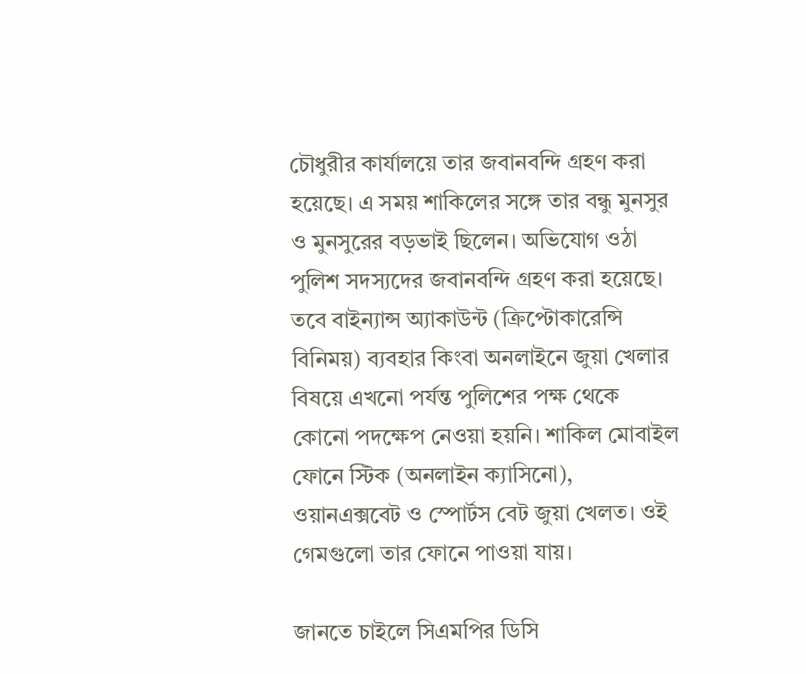চৌধুরীর কার্যালয়ে তার জবানবন্দি গ্রহণ করা হয়েছে। এ সময় শাকিলের সঙ্গে তার বন্ধু মুনসুর ও মুনসুরের বড়ভাই ছিলেন। অভিযোগ ওঠা পুলিশ সদস্যদের জবানবন্দি গ্রহণ করা হয়েছে। তবে বাইন্যান্স অ্যাকাউন্ট (ক্রিপ্টোকারেন্সি বিনিময়) ব্যবহার কিংবা অনলাইনে জুয়া খেলার বিষয়ে এখনো পর্যন্ত পুলিশের পক্ষ থেকে কোনো পদক্ষেপ নেওয়া হয়নি। শাকিল মোবাইল ফোনে স্টিক (অনলাইন ক্যাসিনো), ওয়ানএক্সবেট ও স্পোর্টস বেট জুয়া খেলত। ওই গেমগুলো তার ফোনে পাওয়া যায়।

জানতে চাইলে সিএমপির ডিসি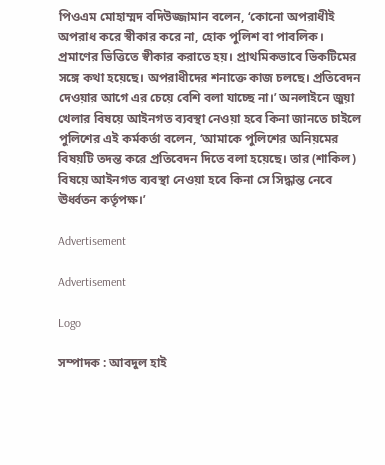পিওএম মোহাম্মদ বদিউজ্জামান বলেন, ‘কোনো অপরাধীই অপরাধ করে স্বীকার করে না, হোক পুলিশ বা পাবলিক। প্রমাণের ভিত্তিতে স্বীকার করাতে হয়। প্রাথমিকভাবে ভিকটিমের সঙ্গে কথা হয়েছে। অপরাধীদের শনাক্তে কাজ চলছে। প্রতিবেদন দেওয়ার আগে এর চেয়ে বেশি বলা যাচ্ছে না।’ অনলাইনে জুয়া খেলার বিষয়ে আইনগত ব্যবস্থা নেওয়া হবে কিনা জানতে চাইলে পুলিশের এই কর্মকর্তা বলেন, ‘আমাকে পুলিশের অনিয়মের বিষয়টি তদন্ত করে প্রতিবেদন দিতে বলা হয়েছে। তার (শাকিল) বিষয়ে আইনগত ব্যবস্থা নেওয়া হবে কিনা সে সিদ্ধান্ত নেবে ঊর্ধ্বতন কর্তৃপক্ষ।’

Advertisement

Advertisement

Logo

সম্পাদক : আবদুল হাই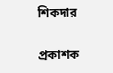শিকদার

প্রকাশক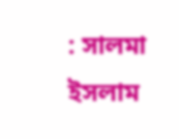: সালমা ইসলাম